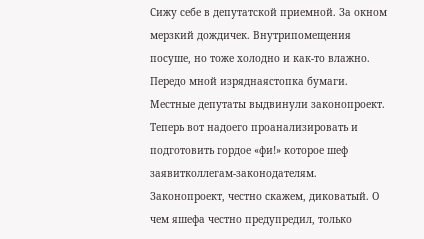Сижу себе в депутатской приемной. За окном мерзкий дождичек. Внутрипомещения посуше, но тоже холодно и как-то влажно. Передо мной изряднаястопка бумаги. Местные депутаты выдвинули законопроект. Теперь вот надоего проанализировать и подготовить гордое «фи!» которое шеф заявитколлегам-законодателям. Законопроект, честно скажем, диковатый. О чем яшефа честно предупредил, только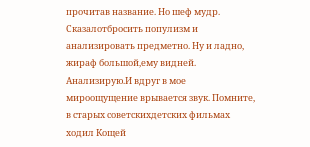прочитав название. Но шеф мудр. Сказалотбросить популизм и анализировать предметно. Ну и ладно, жираф большой,ему видней. Анализирую.И вдруг в мое мироощущение врывается звук. Помните, в старых советскихдетских фильмах ходил Кощей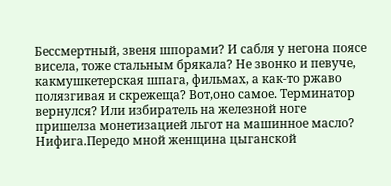Бессмертный, звеня шпорами? И сабля у негона поясе висела, тоже стальным брякала? Не звонко и певуче, какмушкетерская шпага, фильмах, а как-то ржаво полязгивая и скрежеща? Вот,оно самое. Терминатор вернулся? Или избиратель на железной ноге пришелза монетизацией льгот на машинное масло? Нифига.Передо мной женщина цыганской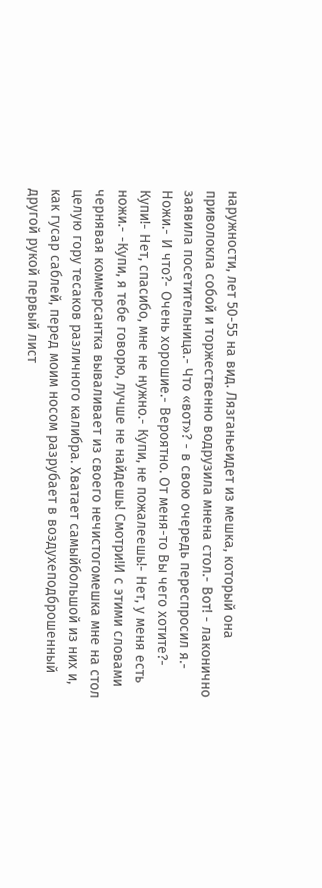наружности, лет 50-55 на вид. Лязганьеидет из мешка, который она приволокла собой и торжественно водрузила мнена стол.- Вот! - лаконично заявила посетительница.- Что «вот»? - в свою очередь переспросил я.- Ножи.- И что?- Очень хорошие.- Вероятно. От меня-то Вы чего хотите?- Купи!- Нет, спасибо, мне не нужно.- Купи, не пожалеешь!- Нет, у меня есть ножи.- -Купи, я тебе говорю, лучше не найдешь! Смотри!И с этими словами чернявая коммерсантка вываливает из своего нечистогомешка мне на стол целую гору тесаков различного калибра. Хватает самыйбольшой из них и, как гусар саблей, перед моим носом разрубает в воздухеподброшенный другой рукой первый лист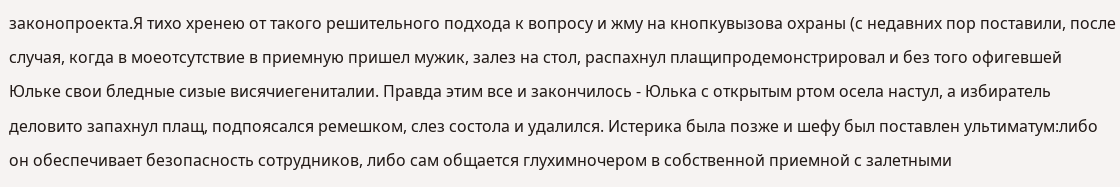законопроекта.Я тихо хренею от такого решительного подхода к вопросу и жму на кнопкувызова охраны (с недавних пор поставили, после случая, когда в моеотсутствие в приемную пришел мужик, залез на стол, распахнул плащипродемонстрировал и без того офигевшей Юльке свои бледные сизые висячиегениталии. Правда этим все и закончилось - Юлька с открытым ртом осела настул, а избиратель деловито запахнул плащ, подпоясался ремешком, слез состола и удалился. Истерика была позже и шефу был поставлен ультиматум:либо он обеспечивает безопасность сотрудников, либо сам общается глухимночером в собственной приемной с залетными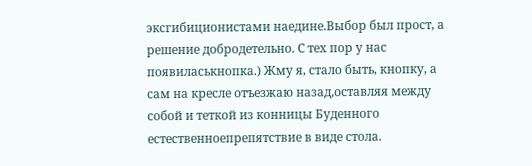эксгибиционистами наедине.Выбор был прост, а решение добродетельно. С тех пор у нас появиласькнопка.) Жму я, стало быть, кнопку, а сам на кресле отъезжаю назад,оставляя между собой и теткой из конницы Буденного естественноепрепятствие в виде стола.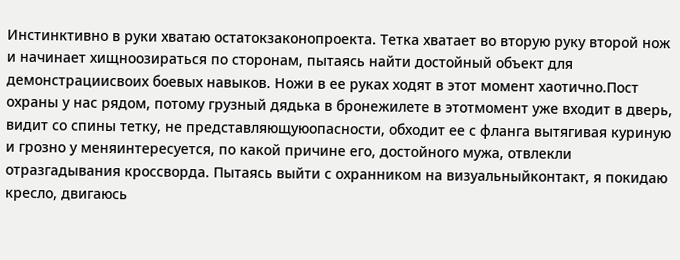Инстинктивно в руки хватаю остатокзаконопроекта. Тетка хватает во вторую руку второй нож и начинает хищноозираться по сторонам, пытаясь найти достойный объект для демонстрациисвоих боевых навыков. Ножи в ее руках ходят в этот момент хаотично.Пост охраны у нас рядом, потому грузный дядька в бронежилете в этотмомент уже входит в дверь, видит со спины тетку, не представляющуюопасности, обходит ее с фланга вытягивая куриную и грозно у меняинтересуется, по какой причине его, достойного мужа, отвлекли отразгадывания кроссворда. Пытаясь выйти с охранником на визуальныйконтакт, я покидаю кресло, двигаюсь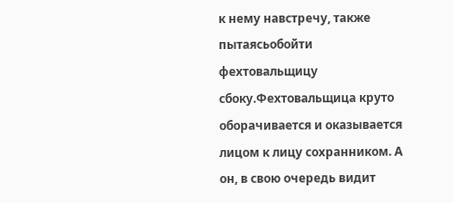к нему навстречу, также пытаясьобойти фехтовальщицу сбоку.Фехтовальщица круто оборачивается и оказывается лицом к лицу сохранником. А он, в свою очередь видит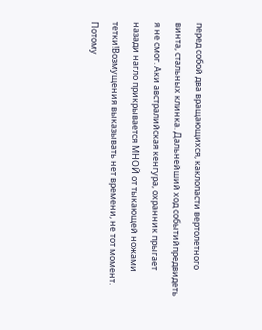перед собой два вращающихся, каклопасти вертолетного винта, стальных клинка. Дальнейший ход событийпредвидеть я не смог. Аки австралийская кенгура, охранник прыгает назади нагло прикрывается МНОЙ от тыкающей ножами тетки!Возмущения выказывать нет времени, не тот момент. Потому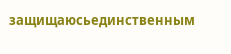защищаюсьединственным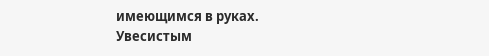имеющимся в руках. Увесистым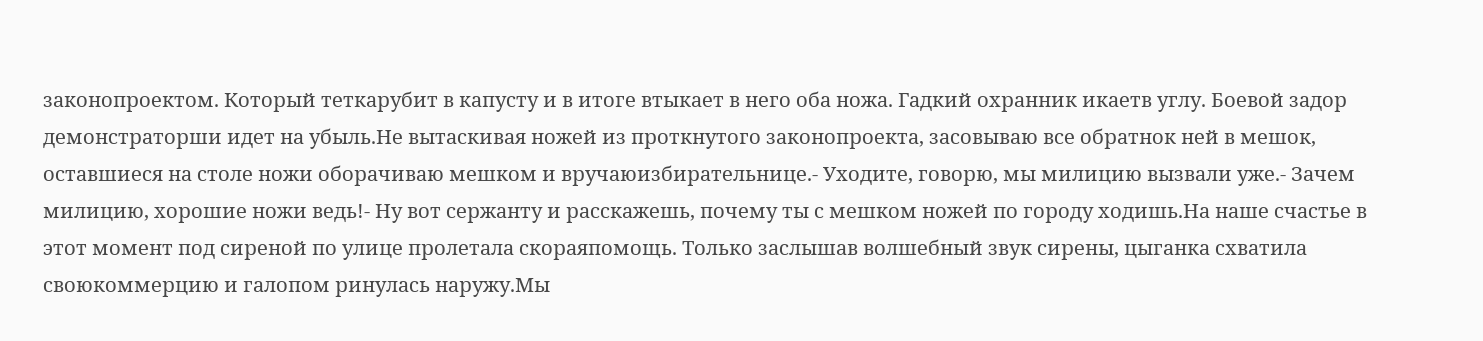законопроектом. Который теткарубит в капусту и в итоге втыкает в него оба ножа. Гадкий охранник икаетв углу. Боевой задор демонстраторши идет на убыль.Не вытаскивая ножей из проткнутого законопроекта, засовываю все обратнок ней в мешок, оставшиеся на столе ножи оборачиваю мешком и вручаюизбирательнице.- Уходите, говорю, мы милицию вызвали уже.- Зачем милицию, хорошие ножи ведь!- Ну вот сержанту и расскажешь, почему ты с мешком ножей по городу ходишь.На наше счастье в этот момент под сиреной по улице пролетала скораяпомощь. Только заслышав волшебный звук сирены, цыганка схватила своюкоммерцию и галопом ринулась наружу.Мы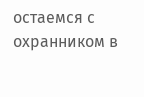остаемся с охранником в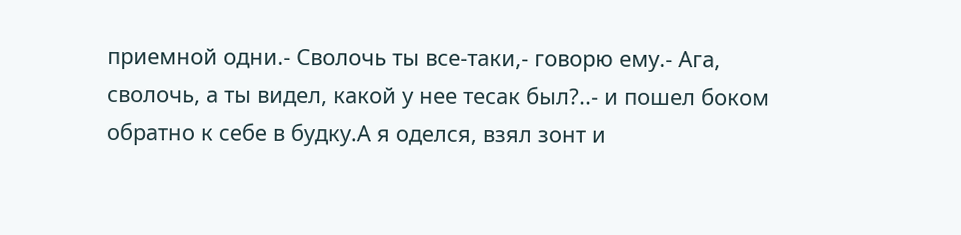приемной одни.- Сволочь ты все-таки,- говорю ему.- Ага, сволочь, а ты видел, какой у нее тесак был?..- и пошел боком обратно к себе в будку.А я оделся, взял зонт и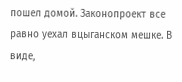пошел домой. Законопроект все равно уехал вцыганском мешке. В виде,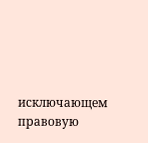исключающем правовую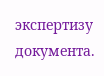экспертизу документа.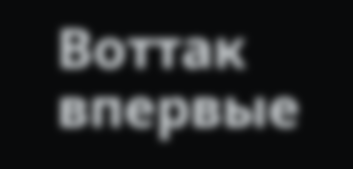Воттак впервые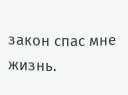закон спас мне жизнь.